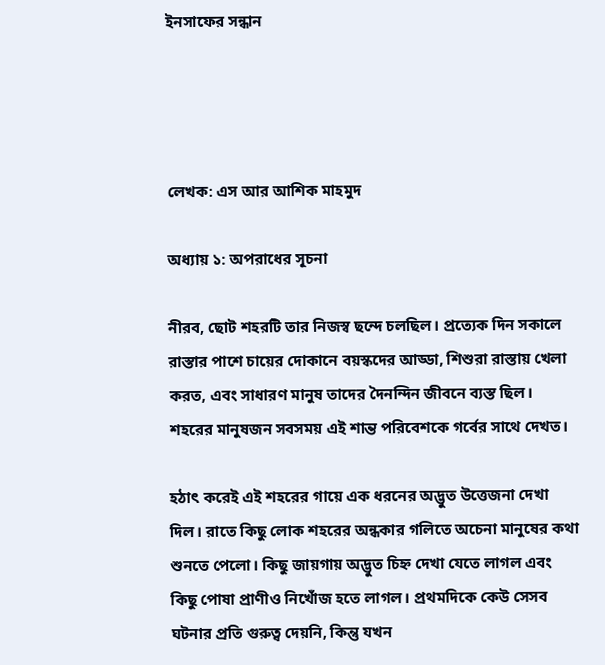ইনসাফের সন্ধান




লেখক: এস আর আশিক মাহমুদ

অধ্যায় ১: অপরাধের সূচনা

নীরব, ছোট শহরটি তার নিজস্ব ছন্দে চলছিল। প্রত্যেক দিন সকালে রাস্তার পাশে চায়ের দোকানে বয়স্কদের আড্ডা, শিশুরা রাস্তায় খেলা করত, এবং সাধারণ মানুষ তাদের দৈনন্দিন জীবনে ব্যস্ত ছিল। শহরের মানুষজন সবসময় এই শান্ত পরিবেশকে গর্বের সাথে দেখত।

হঠাৎ করেই এই শহরের গায়ে এক ধরনের অদ্ভুত উত্তেজনা দেখা দিল। রাতে কিছু লোক শহরের অন্ধকার গলিতে অচেনা মানুষের কথা শুনতে পেলো। কিছু জায়গায় অদ্ভুত চিহ্ন দেখা যেতে লাগল এবং কিছু পোষা প্রাণীও নিখোঁজ হতে লাগল। প্রথমদিকে কেউ সেসব ঘটনার প্রতি গুরুত্ব দেয়নি, কিন্তু যখন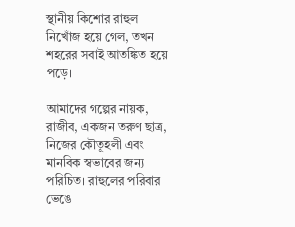স্থানীয় কিশোর রাহুল নিখোঁজ হয়ে গেল, তখন শহরের সবাই আতঙ্কিত হয়ে পড়ে।

আমাদের গল্পের নায়ক, রাজীব, একজন তরুণ ছাত্র, নিজের কৌতূহলী এবং মানবিক স্বভাবের জন্য পরিচিত। রাহুলের পরিবার ভেঙে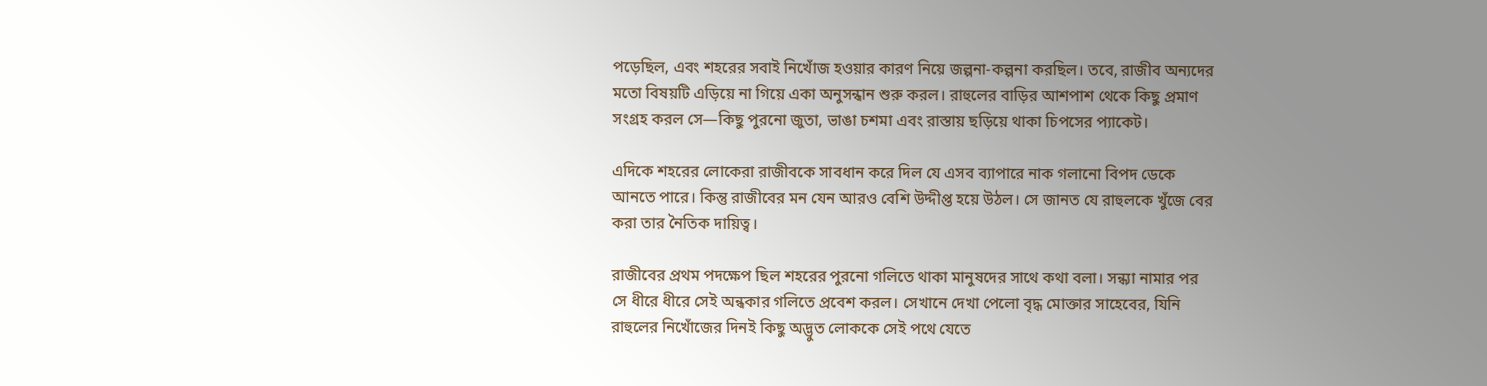পড়েছিল, এবং শহরের সবাই নিখোঁজ হওয়ার কারণ নিয়ে জল্পনা-কল্পনা করছিল। তবে, রাজীব অন্যদের মতো বিষয়টি এড়িয়ে না গিয়ে একা অনুসন্ধান শুরু করল। রাহুলের বাড়ির আশপাশ থেকে কিছু প্রমাণ সংগ্রহ করল সে—কিছু পুরনো জুতা, ভাঙা চশমা এবং রাস্তায় ছড়িয়ে থাকা চিপসের প্যাকেট।

এদিকে শহরের লোকেরা রাজীবকে সাবধান করে দিল যে এসব ব্যাপারে নাক গলানো বিপদ ডেকে আনতে পারে। কিন্তু রাজীবের মন যেন আরও বেশি উদ্দীপ্ত হয়ে উঠল। সে জানত যে রাহুলকে খুঁজে বের করা তার নৈতিক দায়িত্ব।

রাজীবের প্রথম পদক্ষেপ ছিল শহরের পুরনো গলিতে থাকা মানুষদের সাথে কথা বলা। সন্ধ্যা নামার পর সে ধীরে ধীরে সেই অন্ধকার গলিতে প্রবেশ করল। সেখানে দেখা পেলো বৃদ্ধ মোক্তার সাহেবের, যিনি রাহুলের নিখোঁজের দিনই কিছু অদ্ভুত লোককে সেই পথে যেতে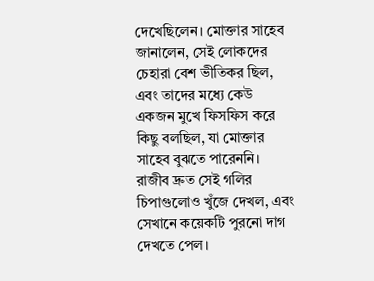দেখেছিলেন। মোক্তার সাহেব জানালেন, সেই লোকদের চেহারা বেশ ভীতিকর ছিল, এবং তাদের মধ্যে কেউ একজন মুখে ফিসফিস করে কিছু বলছিল, যা মোক্তার সাহেব বুঝতে পারেননি। রাজীব দ্রুত সেই গলির চিপাগুলোও খুঁজে দেখল, এবং সেখানে কয়েকটি পুরনো দাগ দেখতে পেল।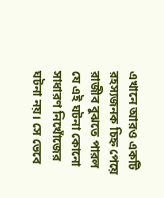এখানে আরও একটি রহস্যজনক চিহ্ন পেয়ে রাজীব বুঝতে পারল যে এই ঘটনা কোনো সাধারণ নিখোঁজের ঘটনা নয়। সে ভেবে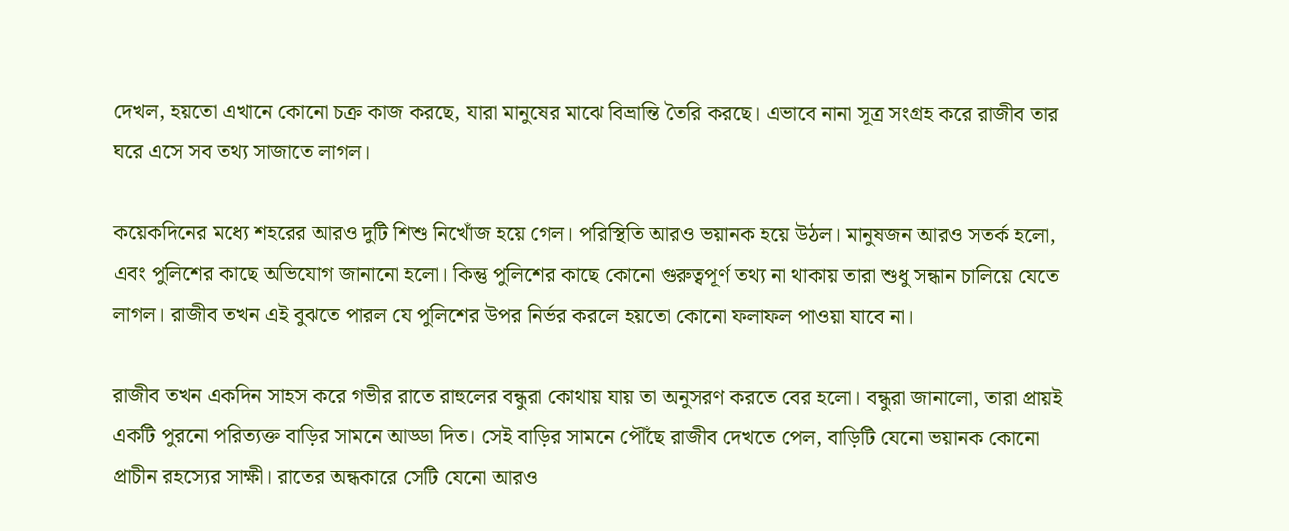দেখল, হয়তো এখানে কোনো চক্র কাজ করছে, যারা মানুষের মাঝে বিভ্রান্তি তৈরি করছে। এভাবে নানা সূত্র সংগ্রহ করে রাজীব তার ঘরে এসে সব তথ্য সাজাতে লাগল।

কয়েকদিনের মধ্যে শহরের আরও দুটি শিশু নিখোঁজ হয়ে গেল। পরিস্থিতি আরও ভয়ানক হয়ে উঠল। মানুষজন আরও সতর্ক হলো, এবং পুলিশের কাছে অভিযোগ জানানো হলো। কিন্তু পুলিশের কাছে কোনো গুরুত্বপূর্ণ তথ্য না থাকায় তারা শুধু সন্ধান চালিয়ে যেতে লাগল। রাজীব তখন এই বুঝতে পারল যে পুলিশের উপর নির্ভর করলে হয়তো কোনো ফলাফল পাওয়া যাবে না।

রাজীব তখন একদিন সাহস করে গভীর রাতে রাহুলের বন্ধুরা কোথায় যায় তা অনুসরণ করতে বের হলো। বন্ধুরা জানালো, তারা প্রায়ই একটি পুরনো পরিত্যক্ত বাড়ির সামনে আড্ডা দিত। সেই বাড়ির সামনে পৌঁছে রাজীব দেখতে পেল, বাড়িটি যেনো ভয়ানক কোনো প্রাচীন রহস্যের সাক্ষী। রাতের অন্ধকারে সেটি যেনো আরও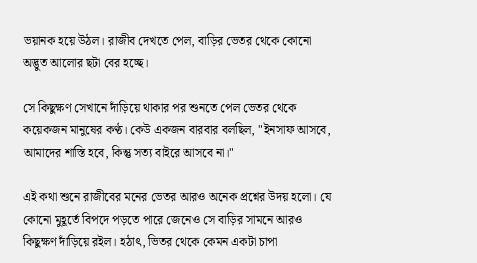ভয়ানক হয়ে উঠল। রাজীব দেখতে পেল, বাড়ির ভেতর থেকে কোনো অদ্ভুত আলোর ছটা বের হচ্ছে।

সে কিছুক্ষণ সেখানে দাঁড়িয়ে থাকার পর শুনতে পেল ভেতর থেকে কয়েকজন মানুষের কণ্ঠ। কেউ একজন বারবার বলছিল, "ইনসাফ আসবে, আমাদের শাস্তি হবে, কিন্তু সত্য বাইরে আসবে না।"

এই কথা শুনে রাজীবের মনের ভেতর আরও অনেক প্রশ্নের উদয় হলো। যে কোনো মুহূর্তে বিপদে পড়তে পারে জেনেও সে বাড়ির সামনে আরও কিছুক্ষণ দাঁড়িয়ে রইল। হঠাৎ, ভিতর থেকে কেমন একটা চাপা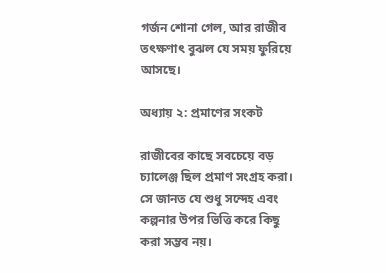গর্জন শোনা গেল, আর রাজীব তৎক্ষণাৎ বুঝল যে সময় ফুরিয়ে আসছে।

অধ্যায় ২: প্রমাণের সংকট

রাজীবের কাছে সবচেয়ে বড় চ্যালেঞ্জ ছিল প্রমাণ সংগ্রহ করা। সে জানত যে শুধু সন্দেহ এবং কল্পনার উপর ভিত্তি করে কিছু করা সম্ভব নয়।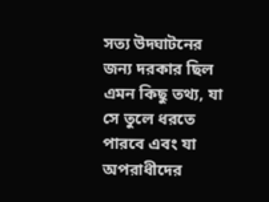সত্য উদ্ঘাটনের জন্য দরকার ছিল এমন কিছু তথ্য, যা সে তুলে ধরতে পারবে এবং যা অপরাধীদের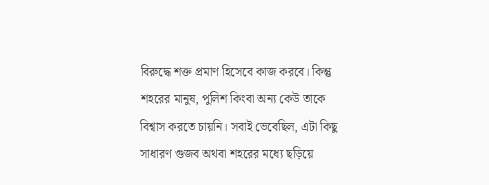বিরুদ্ধে শক্ত প্রমাণ হিসেবে কাজ করবে। কিন্তু শহরের মানুষ, পুলিশ কিংবা অন্য কেউ তাকে বিশ্বাস করতে চায়নি। সবাই ভেবেছিল, এটা কিছু সাধারণ গুজব অথবা শহরের মধ্যে ছড়িয়ে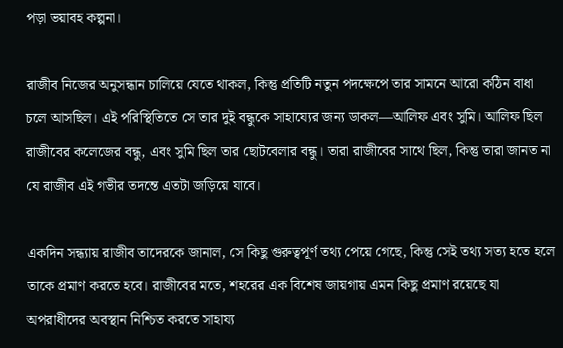পড়া ভয়াবহ কল্পনা।

রাজীব নিজের অনুসন্ধান চালিয়ে যেতে থাকল, কিন্তু প্রতিটি নতুন পদক্ষেপে তার সামনে আরো কঠিন বাধা চলে আসছিল। এই পরিস্থিতিতে সে তার দুই বন্ধুকে সাহায্যের জন্য ডাকল—আলিফ এবং সুমি। আলিফ ছিল রাজীবের কলেজের বন্ধু, এবং সুমি ছিল তার ছোটবেলার বন্ধু। তারা রাজীবের সাথে ছিল, কিন্তু তারা জানত না যে রাজীব এই গভীর তদন্তে এতটা জড়িয়ে যাবে।

একদিন সন্ধ্যায় রাজীব তাদেরকে জানাল, সে কিছু গুরুত্বপূর্ণ তথ্য পেয়ে গেছে, কিন্তু সেই তথ্য সত্য হতে হলে তাকে প্রমাণ করতে হবে। রাজীবের মতে, শহরের এক বিশেষ জায়গায় এমন কিছু প্রমাণ রয়েছে যা অপরাধীদের অবস্থান নিশ্চিত করতে সাহায্য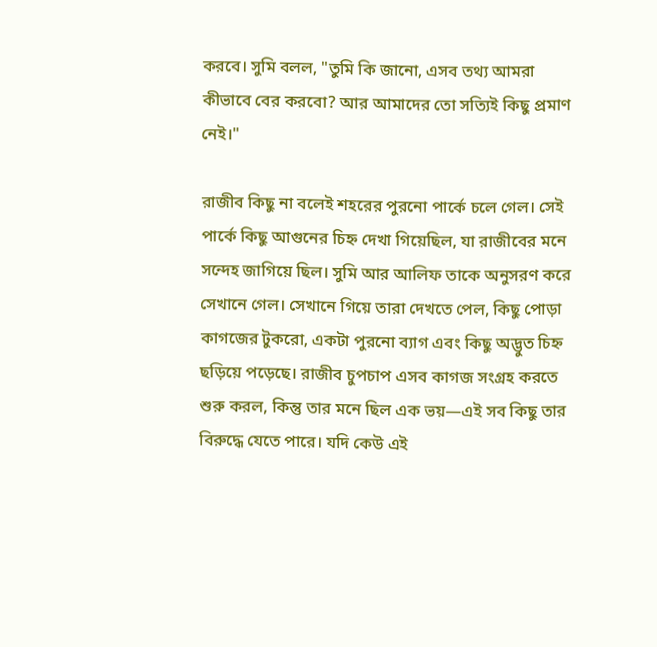করবে। সুমি বলল, "তুমি কি জানো, এসব তথ্য আমরা কীভাবে বের করবো? আর আমাদের তো সত্যিই কিছু প্রমাণ নেই।"

রাজীব কিছু না বলেই শহরের পুরনো পার্কে চলে গেল। সেই পার্কে কিছু আগুনের চিহ্ন দেখা গিয়েছিল, যা রাজীবের মনে সন্দেহ জাগিয়ে ছিল। সুমি আর আলিফ তাকে অনুসরণ করে সেখানে গেল। সেখানে গিয়ে তারা দেখতে পেল, কিছু পোড়া কাগজের টুকরো, একটা পুরনো ব্যাগ এবং কিছু অদ্ভুত চিহ্ন ছড়িয়ে পড়েছে। রাজীব চুপচাপ এসব কাগজ সংগ্রহ করতে শুরু করল, কিন্তু তার মনে ছিল এক ভয়—এই সব কিছু তার বিরুদ্ধে যেতে পারে। যদি কেউ এই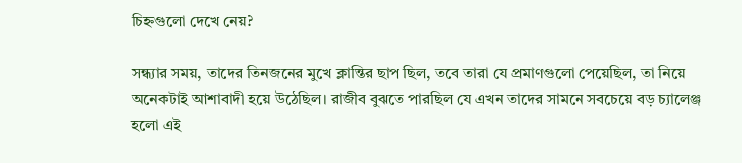চিহ্নগুলো দেখে নেয়?

সন্ধ্যার সময়, তাদের তিনজনের মুখে ক্লান্তির ছাপ ছিল, তবে তারা যে প্রমাণগুলো পেয়েছিল, তা নিয়ে অনেকটাই আশাবাদী হয়ে উঠেছিল। রাজীব বুঝতে পারছিল যে এখন তাদের সামনে সবচেয়ে বড় চ্যালেঞ্জ হলো এই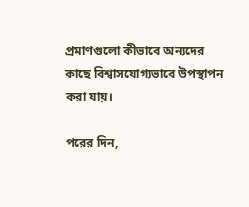প্রমাণগুলো কীভাবে অন্যদের কাছে বিশ্বাসযোগ্যভাবে উপস্থাপন করা যায়।

পরের দিন,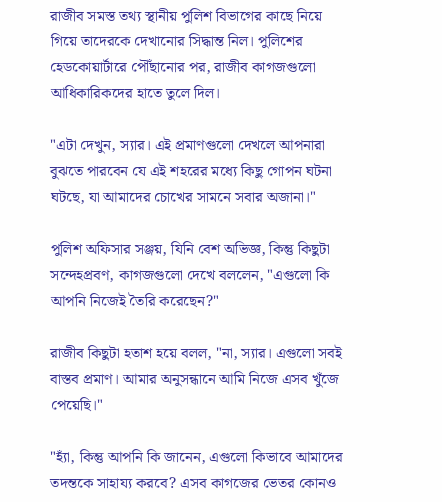রাজীব সমস্ত তথ্য স্থানীয় পুলিশ বিভাগের কাছে নিয়ে গিয়ে তাদেরকে দেখানোর সিদ্ধান্ত নিল। পুলিশের হেডকোয়ার্টারে পৌঁছানোর পর, রাজীব কাগজগুলো আধিকারিকদের হাতে তুলে দিল।

"এটা দেখুন, স্যার। এই প্রমাণগুলো দেখলে আপনারা বুঝতে পারবেন যে এই শহরের মধ্যে কিছু গোপন ঘটনা ঘটছে, যা আমাদের চোখের সামনে সবার অজানা।"

পুলিশ অফিসার সঞ্জয়, যিনি বেশ অভিজ্ঞ, কিন্তু কিছুটা সন্দেহপ্রবণ, কাগজগুলো দেখে বললেন, "এগুলো কি আপনি নিজেই তৈরি করেছেন?"

রাজীব কিছুটা হতাশ হয়ে বলল, "না, স্যার। এগুলো সবই বাস্তব প্রমাণ। আমার অনুসন্ধানে আমি নিজে এসব খুঁজে পেয়েছি।"

"হ্যাঁ, কিন্তু আপনি কি জানেন, এগুলো কিভাবে আমাদের তদন্তকে সাহায্য করবে? এসব কাগজের ভেতর কোনও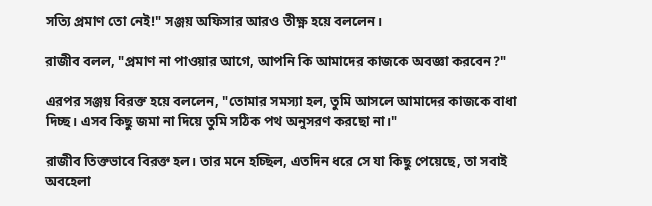সত্যি প্রমাণ তো নেই!" সঞ্জয় অফিসার আরও তীক্ষ্ণ হয়ে বললেন।

রাজীব বলল, "প্রমাণ না পাওয়ার আগে, আপনি কি আমাদের কাজকে অবজ্ঞা করবেন?"

এরপর সঞ্জয় বিরক্ত হয়ে বললেন, "তোমার সমস্যা হল, তুমি আসলে আমাদের কাজকে বাধা দিচ্ছ। এসব কিছু জমা না দিয়ে তুমি সঠিক পথ অনুসরণ করছো না।"

রাজীব তিক্তভাবে বিরক্ত হল। তার মনে হচ্ছিল, এতদিন ধরে সে যা কিছু পেয়েছে, তা সবাই অবহেলা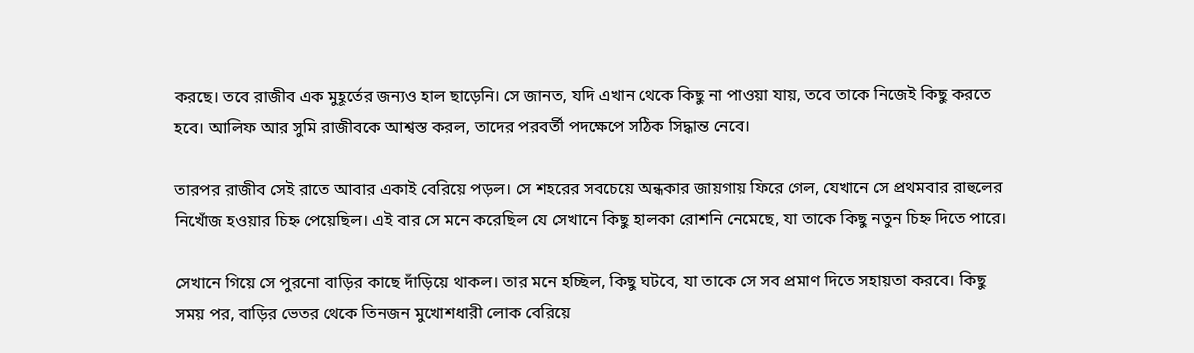করছে। তবে রাজীব এক মুহূর্তের জন্যও হাল ছাড়েনি। সে জানত, যদি এখান থেকে কিছু না পাওয়া যায়, তবে তাকে নিজেই কিছু করতে হবে। আলিফ আর সুমি রাজীবকে আশ্বস্ত করল, তাদের পরবর্তী পদক্ষেপে সঠিক সিদ্ধান্ত নেবে।

তারপর রাজীব সেই রাতে আবার একাই বেরিয়ে পড়ল। সে শহরের সবচেয়ে অন্ধকার জায়গায় ফিরে গেল, যেখানে সে প্রথমবার রাহুলের নিখোঁজ হওয়ার চিহ্ন পেয়েছিল। এই বার সে মনে করেছিল যে সেখানে কিছু হালকা রোশনি নেমেছে, যা তাকে কিছু নতুন চিহ্ন দিতে পারে।

সেখানে গিয়ে সে পুরনো বাড়ির কাছে দাঁড়িয়ে থাকল। তার মনে হচ্ছিল, কিছু ঘটবে, যা তাকে সে সব প্রমাণ দিতে সহায়তা করবে। কিছু সময় পর, বাড়ির ভেতর থেকে তিনজন মুখোশধারী লোক বেরিয়ে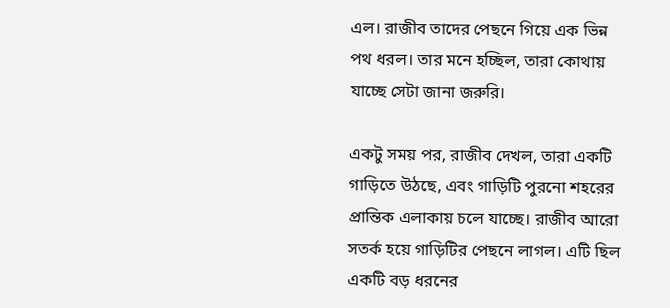এল। রাজীব তাদের পেছনে গিয়ে এক ভিন্ন পথ ধরল। তার মনে হচ্ছিল, তারা কোথায় যাচ্ছে সেটা জানা জরুরি।

একটু সময় পর, রাজীব দেখল, তারা একটি গাড়িতে উঠছে, এবং গাড়িটি পুরনো শহরের প্রান্তিক এলাকায় চলে যাচ্ছে। রাজীব আরো সতর্ক হয়ে গাড়িটির পেছনে লাগল। এটি ছিল একটি বড় ধরনের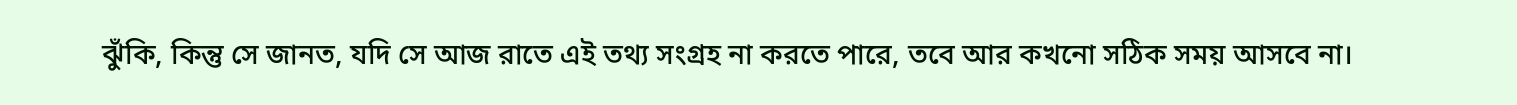ঝুঁকি, কিন্তু সে জানত, যদি সে আজ রাতে এই তথ্য সংগ্রহ না করতে পারে, তবে আর কখনো সঠিক সময় আসবে না।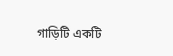গাড়িটি একটি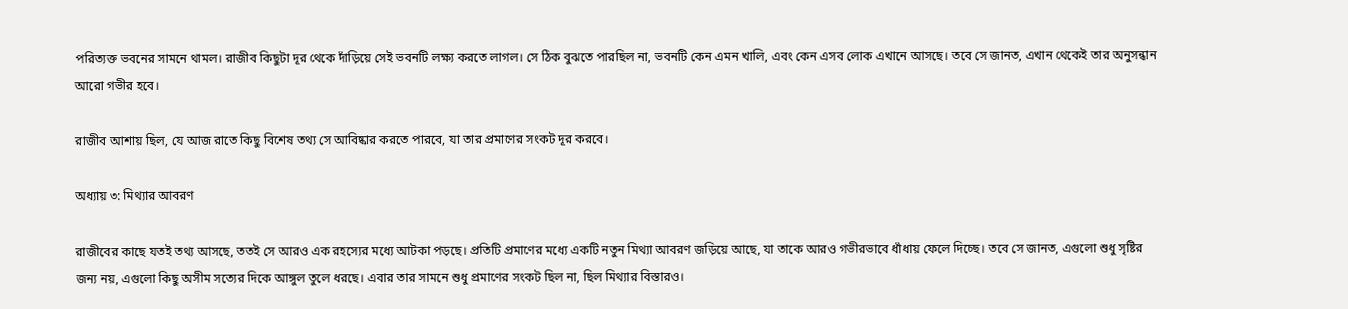পরিত্যক্ত ভবনের সামনে থামল। রাজীব কিছুটা দূর থেকে দাঁড়িয়ে সেই ভবনটি লক্ষ্য করতে লাগল। সে ঠিক বুঝতে পারছিল না, ভবনটি কেন এমন খালি, এবং কেন এসব লোক এখানে আসছে। তবে সে জানত, এখান থেকেই তার অনুসন্ধান আরো গভীর হবে।

রাজীব আশায় ছিল, যে আজ রাতে কিছু বিশেষ তথ্য সে আবিষ্কার করতে পারবে, যা তার প্রমাণের সংকট দূর করবে।

অধ্যায় ৩: মিথ্যার আবরণ

রাজীবের কাছে যতই তথ্য আসছে, ততই সে আরও এক রহস্যের মধ্যে আটকা পড়ছে। প্রতিটি প্রমাণের মধ্যে একটি নতুন মিথ্যা আবরণ জড়িয়ে আছে, যা তাকে আরও গভীরভাবে ধাঁধায় ফেলে দিচ্ছে। তবে সে জানত, এগুলো শুধু সৃষ্টির জন্য নয়, এগুলো কিছু অসীম সত্যের দিকে আঙ্গুল তুলে ধরছে। এবার তার সামনে শুধু প্রমাণের সংকট ছিল না, ছিল মিথ্যার বিস্তারও।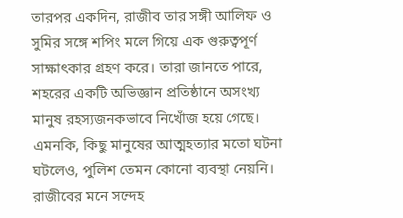তারপর একদিন, রাজীব তার সঙ্গী আলিফ ও সুমির সঙ্গে শপিং মলে গিয়ে এক গুরুত্বপূর্ণ সাক্ষাৎকার গ্রহণ করে। তারা জানতে পারে, শহরের একটি অভিজ্ঞান প্রতিষ্ঠানে অসংখ্য মানুষ রহস্যজনকভাবে নিখোঁজ হয়ে গেছে। এমনকি, কিছু মানুষের আত্মহত্যার মতো ঘটনা ঘটলেও, পুলিশ তেমন কোনো ব্যবস্থা নেয়নি। রাজীবের মনে সন্দেহ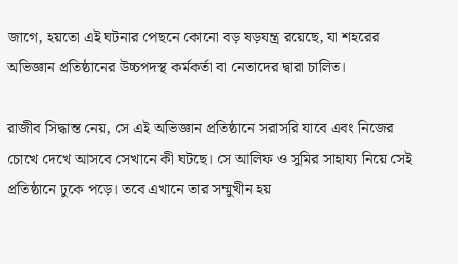জাগে, হয়তো এই ঘটনার পেছনে কোনো বড় ষড়যন্ত্র রয়েছে, যা শহরের অভিজ্ঞান প্রতিষ্ঠানের উচ্চপদস্থ কর্মকর্তা বা নেতাদের দ্বারা চালিত।

রাজীব সিদ্ধান্ত নেয়, সে এই অভিজ্ঞান প্রতিষ্ঠানে সরাসরি যাবে এবং নিজের চোখে দেখে আসবে সেখানে কী ঘটছে। সে আলিফ ও সুমির সাহায্য নিয়ে সেই প্রতিষ্ঠানে ঢুকে পড়ে। তবে এখানে তার সম্মুখীন হয়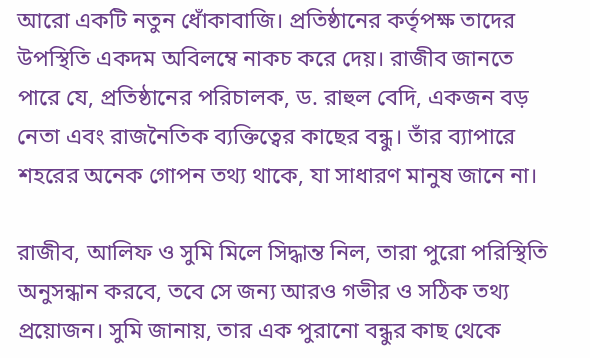আরো একটি নতুন ধোঁকাবাজি। প্রতিষ্ঠানের কর্তৃপক্ষ তাদের উপস্থিতি একদম অবিলম্বে নাকচ করে দেয়। রাজীব জানতে পারে যে, প্রতিষ্ঠানের পরিচালক, ড. রাহুল বেদি, একজন বড় নেতা এবং রাজনৈতিক ব্যক্তিত্বের কাছের বন্ধু। তাঁর ব্যাপারে শহরের অনেক গোপন তথ্য থাকে, যা সাধারণ মানুষ জানে না।

রাজীব, আলিফ ও সুমি মিলে সিদ্ধান্ত নিল, তারা পুরো পরিস্থিতি অনুসন্ধান করবে, তবে সে জন্য আরও গভীর ও সঠিক তথ্য প্রয়োজন। সুমি জানায়, তার এক পুরানো বন্ধুর কাছ থেকে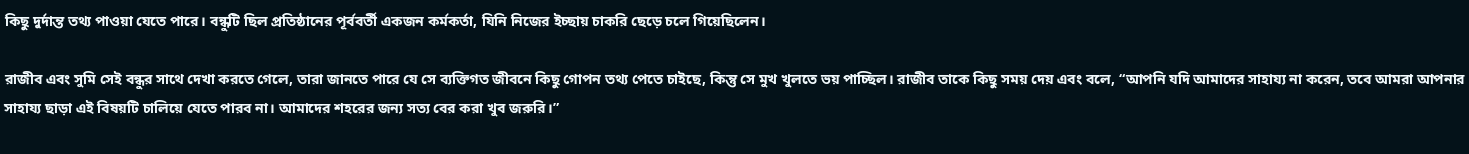কিছু দুর্দান্ত তথ্য পাওয়া যেতে পারে। বন্ধুটি ছিল প্রতিষ্ঠানের পূর্ববর্তী একজন কর্মকর্তা, যিনি নিজের ইচ্ছায় চাকরি ছেড়ে চলে গিয়েছিলেন।

রাজীব এবং সুমি সেই বন্ধুর সাথে দেখা করতে গেলে, তারা জানতে পারে যে সে ব্যক্তিগত জীবনে কিছু গোপন তথ্য পেতে চাইছে, কিন্তু সে মুখ খুলতে ভয় পাচ্ছিল। রাজীব তাকে কিছু সময় দেয় এবং বলে, “আপনি যদি আমাদের সাহায্য না করেন, তবে আমরা আপনার সাহায্য ছাড়া এই বিষয়টি চালিয়ে যেতে পারব না। আমাদের শহরের জন্য সত্য বের করা খুব জরুরি।”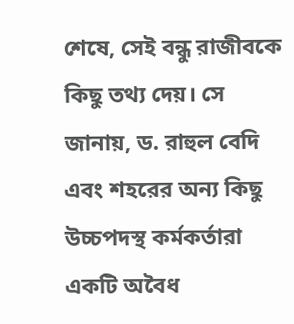শেষে, সেই বন্ধু রাজীবকে কিছু তথ্য দেয়। সে জানায়, ড. রাহুল বেদি এবং শহরের অন্য কিছু উচ্চপদস্থ কর্মকর্তারা একটি অবৈধ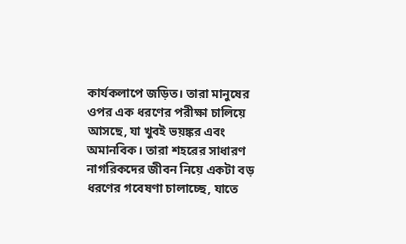কার্যকলাপে জড়িত। তারা মানুষের ওপর এক ধরণের পরীক্ষা চালিয়ে আসছে, যা খুবই ভয়ঙ্কর এবং অমানবিক। তারা শহরের সাধারণ নাগরিকদের জীবন নিয়ে একটা বড় ধরণের গবেষণা চালাচ্ছে, যাতে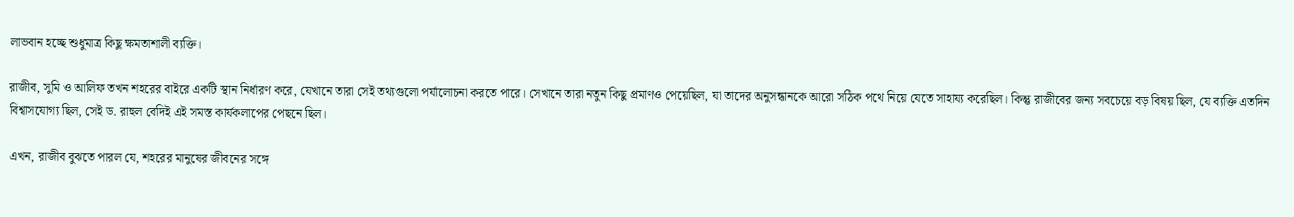লাভবান হচ্ছে শুধুমাত্র কিছু ক্ষমতাশালী ব্যক্তি।

রাজীব, সুমি ও আলিফ তখন শহরের বাইরে একটি স্থান নির্ধারণ করে, যেখানে তারা সেই তথ্যগুলো পর্যালোচনা করতে পারে। সেখানে তারা নতুন কিছু প্রমাণও পেয়েছিল, যা তাদের অনুসন্ধানকে আরো সঠিক পথে নিয়ে যেতে সাহায্য করেছিল। কিন্তু রাজীবের জন্য সবচেয়ে বড় বিষয় ছিল, যে ব্যক্তি এতদিন বিশ্বাসযোগ্য ছিল, সেই ড. রাহুল বেদিই এই সমস্ত কার্যকলাপের পেছনে ছিল।

এখন, রাজীব বুঝতে পারল যে, শহরের মানুষের জীবনের সঙ্গে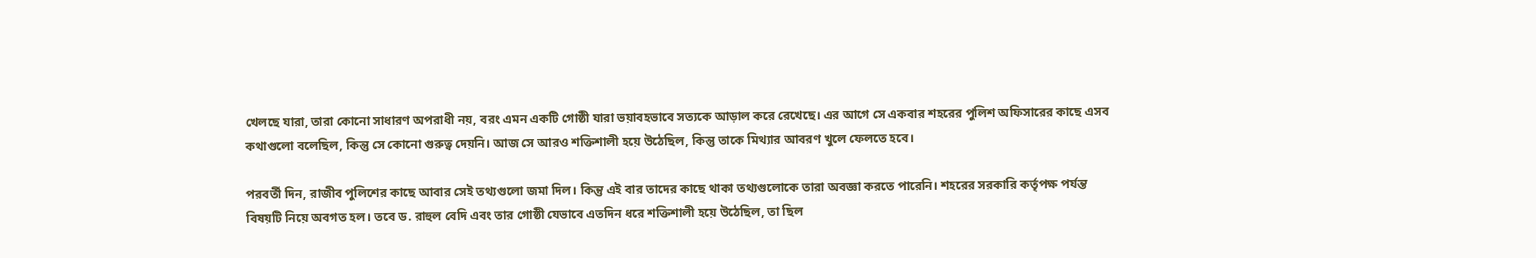খেলছে যারা, তারা কোনো সাধারণ অপরাধী নয়, বরং এমন একটি গোষ্ঠী যারা ভয়াবহভাবে সত্যকে আড়াল করে রেখেছে। এর আগে সে একবার শহরের পুলিশ অফিসারের কাছে এসব কথাগুলো বলেছিল, কিন্তু সে কোনো গুরুত্ব দেয়নি। আজ সে আরও শক্তিশালী হয়ে উঠেছিল, কিন্তু তাকে মিথ্যার আবরণ খুলে ফেলতে হবে।

পরবর্তী দিন, রাজীব পুলিশের কাছে আবার সেই তথ্যগুলো জমা দিল। কিন্তু এই বার তাদের কাছে থাকা তথ্যগুলোকে তারা অবজ্ঞা করতে পারেনি। শহরের সরকারি কর্তৃপক্ষ পর্যন্ত বিষয়টি নিয়ে অবগত হল। তবে ড. রাহুল বেদি এবং তার গোষ্ঠী যেভাবে এতদিন ধরে শক্তিশালী হয়ে উঠেছিল, তা ছিল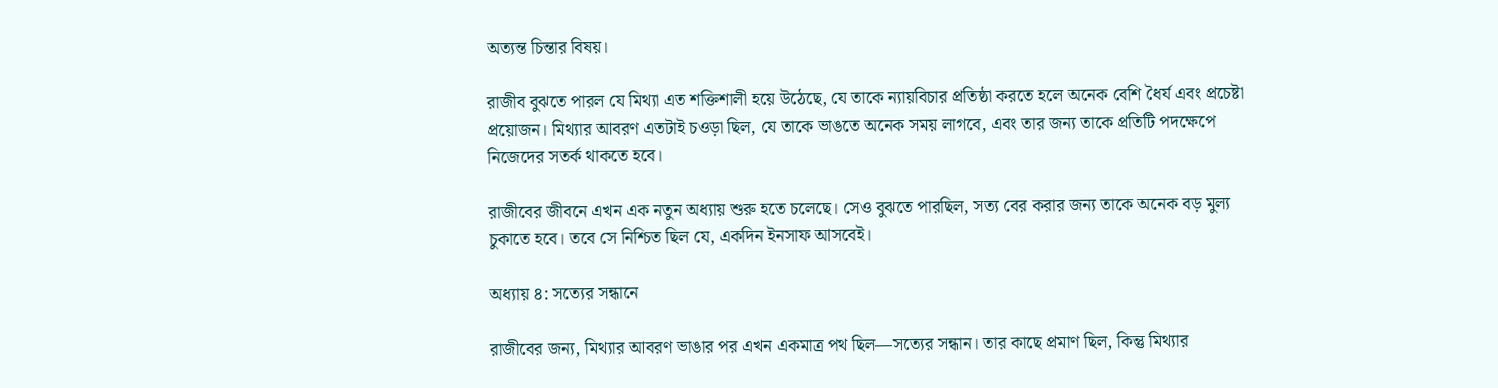অত্যন্ত চিন্তার বিষয়।

রাজীব বুঝতে পারল যে মিথ্যা এত শক্তিশালী হয়ে উঠেছে, যে তাকে ন্যায়বিচার প্রতিষ্ঠা করতে হলে অনেক বেশি ধৈর্য এবং প্রচেষ্টা প্রয়োজন। মিথ্যার আবরণ এতটাই চওড়া ছিল, যে তাকে ভাঙতে অনেক সময় লাগবে, এবং তার জন্য তাকে প্রতিটি পদক্ষেপে নিজেদের সতর্ক থাকতে হবে।

রাজীবের জীবনে এখন এক নতুন অধ্যায় শুরু হতে চলেছে। সেও বুঝতে পারছিল, সত্য বের করার জন্য তাকে অনেক বড় মুল্য চুকাতে হবে। তবে সে নিশ্চিত ছিল যে, একদিন ইনসাফ আসবেই।

অধ্যায় ৪: সত্যের সন্ধানে

রাজীবের জন্য, মিথ্যার আবরণ ভাঙার পর এখন একমাত্র পথ ছিল—সত্যের সন্ধান। তার কাছে প্রমাণ ছিল, কিন্তু মিথ্যার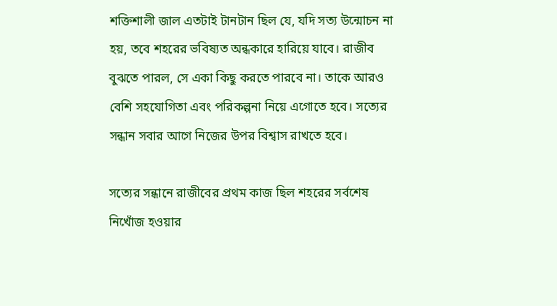শক্তিশালী জাল এতটাই টানটান ছিল যে, যদি সত্য উন্মোচন না হয়, তবে শহরের ভবিষ্যত অন্ধকারে হারিয়ে যাবে। রাজীব বুঝতে পারল, সে একা কিছু করতে পারবে না। তাকে আরও বেশি সহযোগিতা এবং পরিকল্পনা নিয়ে এগোতে হবে। সত্যের সন্ধান সবার আগে নিজের উপর বিশ্বাস রাখতে হবে।

সত্যের সন্ধানে রাজীবের প্রথম কাজ ছিল শহরের সর্বশেষ নিখোঁজ হওয়ার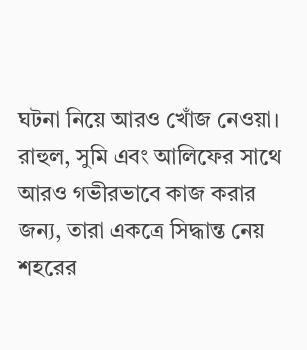ঘটনা নিয়ে আরও খোঁজ নেওয়া। রাহুল, সুমি এবং আলিফের সাথে আরও গভীরভাবে কাজ করার জন্য, তারা একত্রে সিদ্ধান্ত নেয় শহরের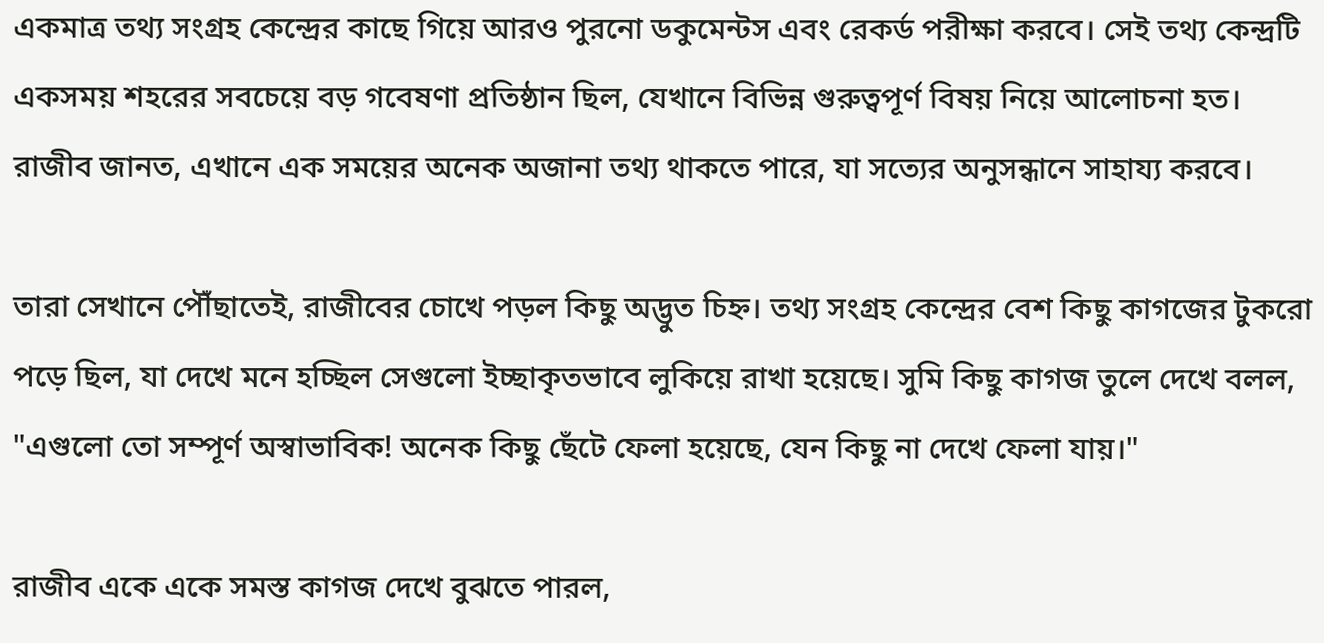একমাত্র তথ্য সংগ্রহ কেন্দ্রের কাছে গিয়ে আরও পুরনো ডকুমেন্টস এবং রেকর্ড পরীক্ষা করবে। সেই তথ্য কেন্দ্রটি একসময় শহরের সবচেয়ে বড় গবেষণা প্রতিষ্ঠান ছিল, যেখানে বিভিন্ন গুরুত্বপূর্ণ বিষয় নিয়ে আলোচনা হত। রাজীব জানত, এখানে এক সময়ের অনেক অজানা তথ্য থাকতে পারে, যা সত্যের অনুসন্ধানে সাহায্য করবে।

তারা সেখানে পৌঁছাতেই, রাজীবের চোখে পড়ল কিছু অদ্ভুত চিহ্ন। তথ্য সংগ্রহ কেন্দ্রের বেশ কিছু কাগজের টুকরো পড়ে ছিল, যা দেখে মনে হচ্ছিল সেগুলো ইচ্ছাকৃতভাবে লুকিয়ে রাখা হয়েছে। সুমি কিছু কাগজ তুলে দেখে বলল, "এগুলো তো সম্পূর্ণ অস্বাভাবিক! অনেক কিছু ছেঁটে ফেলা হয়েছে, যেন কিছু না দেখে ফেলা যায়।"

রাজীব একে একে সমস্ত কাগজ দেখে বুঝতে পারল,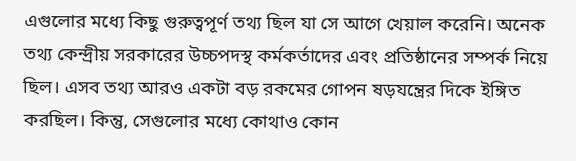এগুলোর মধ্যে কিছু গুরুত্বপূর্ণ তথ্য ছিল যা সে আগে খেয়াল করেনি। অনেক তথ্য কেন্দ্রীয় সরকারের উচ্চপদস্থ কর্মকর্তাদের এবং প্রতিষ্ঠানের সম্পর্ক নিয়ে ছিল। এসব তথ্য আরও একটা বড় রকমের গোপন ষড়যন্ত্রের দিকে ইঙ্গিত করছিল। কিন্তু, সেগুলোর মধ্যে কোথাও কোন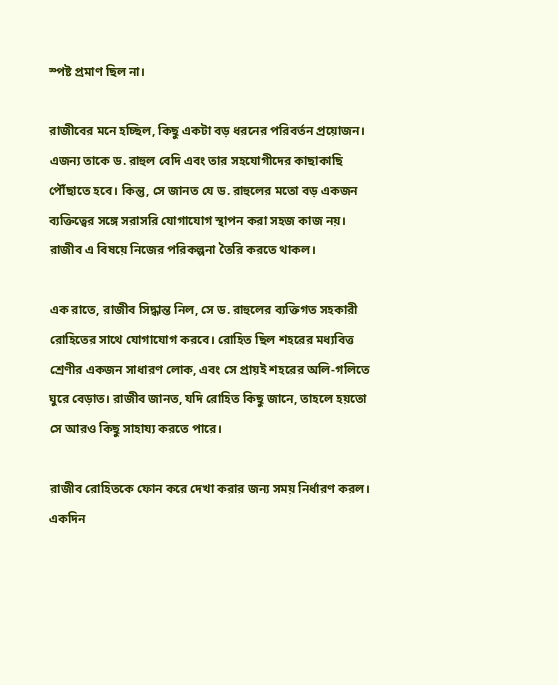স্পষ্ট প্রমাণ ছিল না।

রাজীবের মনে হচ্ছিল, কিছু একটা বড় ধরনের পরিবর্তন প্রয়োজন। এজন্য তাকে ড. রাহুল বেদি এবং তার সহযোগীদের কাছাকাছি পৌঁছাতে হবে। কিন্তু, সে জানত যে ড. রাহুলের মতো বড় একজন ব্যক্তিত্বের সঙ্গে সরাসরি যোগাযোগ স্থাপন করা সহজ কাজ নয়। রাজীব এ বিষয়ে নিজের পরিকল্পনা তৈরি করতে থাকল।

এক রাতে, রাজীব সিদ্ধান্ত নিল, সে ড. রাহুলের ব্যক্তিগত সহকারী রোহিতের সাথে যোগাযোগ করবে। রোহিত ছিল শহরের মধ্যবিত্ত শ্রেণীর একজন সাধারণ লোক, এবং সে প্রায়ই শহরের অলি-গলিতে ঘুরে বেড়াত। রাজীব জানত, যদি রোহিত কিছু জানে, তাহলে হয়তো সে আরও কিছু সাহায্য করতে পারে।

রাজীব রোহিতকে ফোন করে দেখা করার জন্য সময় নির্ধারণ করল। একদিন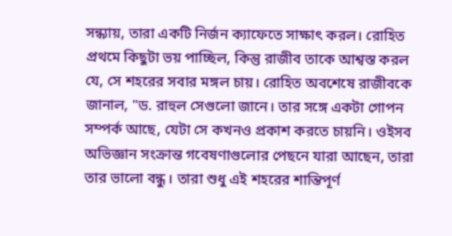সন্ধ্যায়, তারা একটি নির্জন ক্যাফেতে সাক্ষাৎ করল। রোহিত প্রথমে কিছুটা ভয় পাচ্ছিল, কিন্তু রাজীব তাকে আশ্বস্ত করল যে, সে শহরের সবার মঙ্গল চায়। রোহিত অবশেষে রাজীবকে জানাল, "ড. রাহুল সেগুলো জানে। তার সঙ্গে একটা গোপন সম্পর্ক আছে, যেটা সে কখনও প্রকাশ করতে চায়নি। ওইসব অভিজ্ঞান সংক্রান্ত গবেষণাগুলোর পেছনে যারা আছেন, তারা তার ভালো বন্ধু। তারা শুধু এই শহরের শান্তিপূর্ণ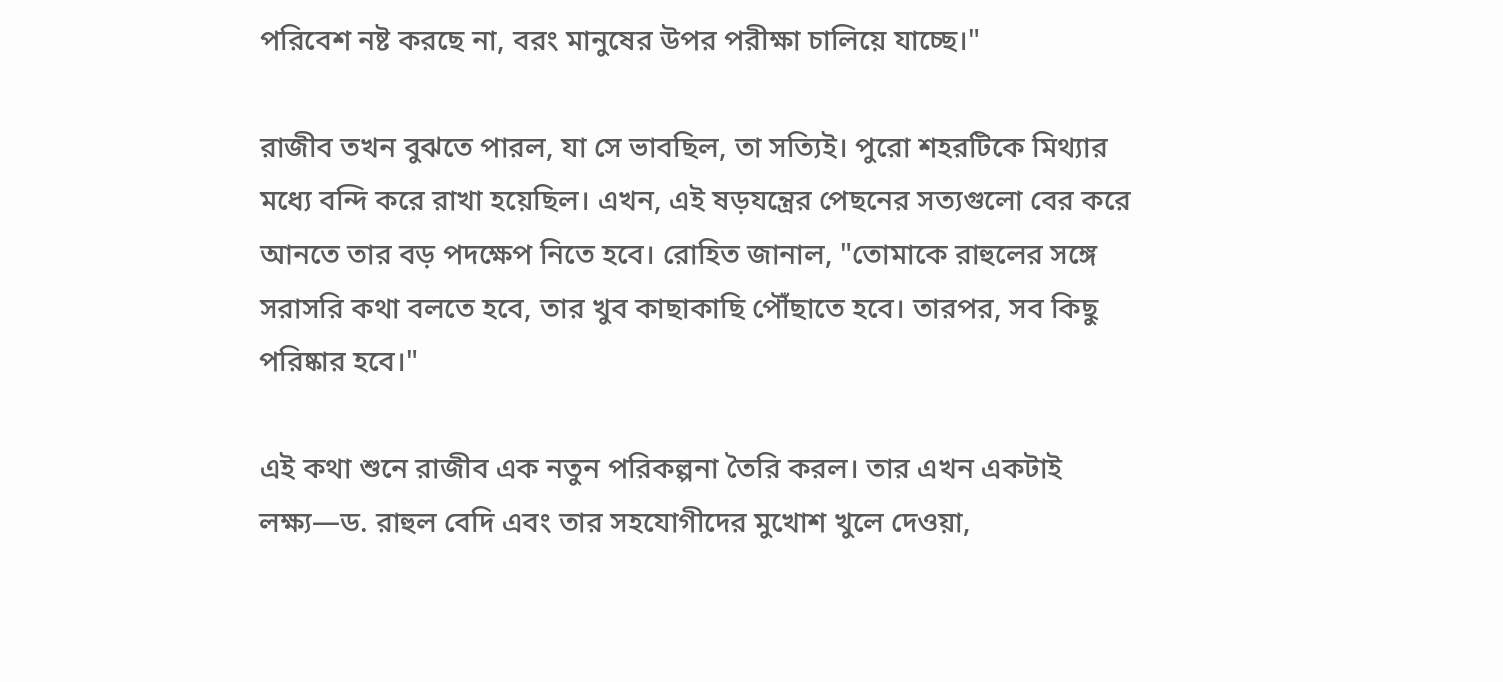পরিবেশ নষ্ট করছে না, বরং মানুষের উপর পরীক্ষা চালিয়ে যাচ্ছে।"

রাজীব তখন বুঝতে পারল, যা সে ভাবছিল, তা সত্যিই। পুরো শহরটিকে মিথ্যার মধ্যে বন্দি করে রাখা হয়েছিল। এখন, এই ষড়যন্ত্রের পেছনের সত্যগুলো বের করে আনতে তার বড় পদক্ষেপ নিতে হবে। রোহিত জানাল, "তোমাকে রাহুলের সঙ্গে সরাসরি কথা বলতে হবে, তার খুব কাছাকাছি পৌঁছাতে হবে। তারপর, সব কিছু পরিষ্কার হবে।"

এই কথা শুনে রাজীব এক নতুন পরিকল্পনা তৈরি করল। তার এখন একটাই লক্ষ্য—ড. রাহুল বেদি এবং তার সহযোগীদের মুখোশ খুলে দেওয়া,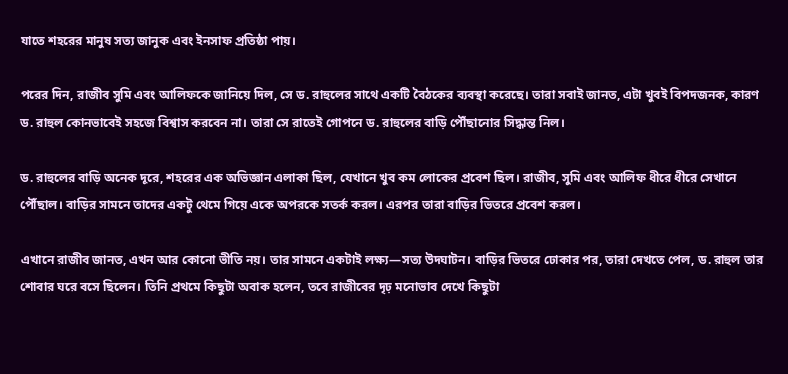যাতে শহরের মানুষ সত্য জানুক এবং ইনসাফ প্রতিষ্ঠা পায়।

পরের দিন, রাজীব সুমি এবং আলিফকে জানিয়ে দিল, সে ড. রাহুলের সাথে একটি বৈঠকের ব্যবস্থা করেছে। তারা সবাই জানত, এটা খুবই বিপদজনক, কারণ ড. রাহুল কোনভাবেই সহজে বিশ্বাস করবেন না। তারা সে রাতেই গোপনে ড. রাহুলের বাড়ি পৌঁছানোর সিদ্ধান্ত নিল।

ড. রাহুলের বাড়ি অনেক দূরে, শহরের এক অভিজ্ঞান এলাকা ছিল, যেখানে খুব কম লোকের প্রবেশ ছিল। রাজীব, সুমি এবং আলিফ ধীরে ধীরে সেখানে পৌঁছাল। বাড়ির সামনে তাদের একটু থেমে গিয়ে একে অপরকে সতর্ক করল। এরপর তারা বাড়ির ভিতরে প্রবেশ করল।

এখানে রাজীব জানত, এখন আর কোনো ভীতি নয়। তার সামনে একটাই লক্ষ্য—সত্য উদঘাটন। বাড়ির ভিতরে ঢোকার পর, তারা দেখতে পেল, ড. রাহুল তার শোবার ঘরে বসে ছিলেন। তিনি প্রথমে কিছুটা অবাক হলেন, তবে রাজীবের দৃঢ় মনোভাব দেখে কিছুটা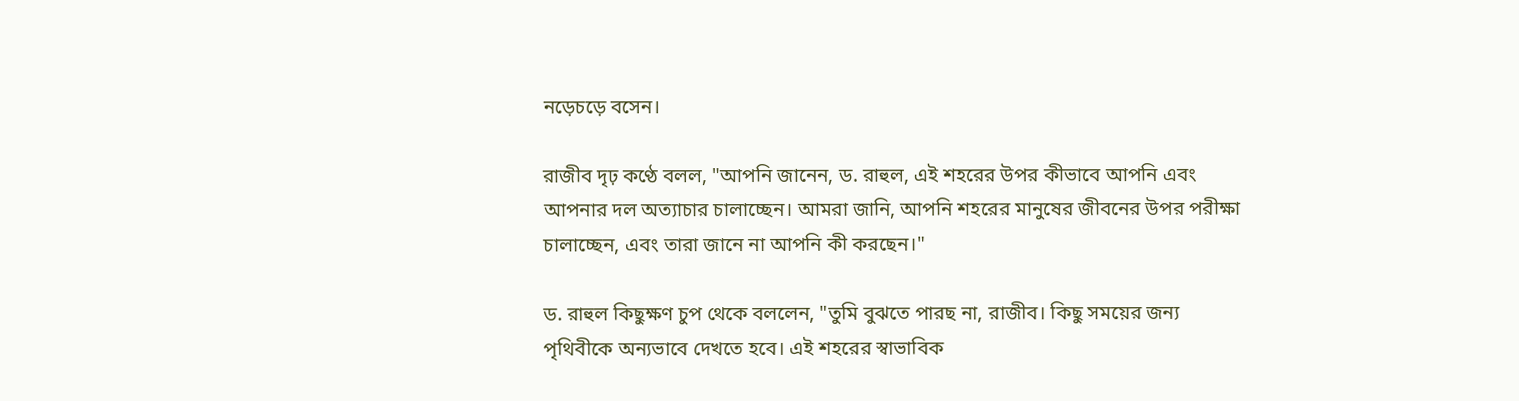নড়েচড়ে বসেন।

রাজীব দৃঢ় কণ্ঠে বলল, "আপনি জানেন, ড. রাহুল, এই শহরের উপর কীভাবে আপনি এবং আপনার দল অত্যাচার চালাচ্ছেন। আমরা জানি, আপনি শহরের মানুষের জীবনের উপর পরীক্ষা চালাচ্ছেন, এবং তারা জানে না আপনি কী করছেন।"

ড. রাহুল কিছুক্ষণ চুপ থেকে বললেন, "তুমি বুঝতে পারছ না, রাজীব। কিছু সময়ের জন্য পৃথিবীকে অন্যভাবে দেখতে হবে। এই শহরের স্বাভাবিক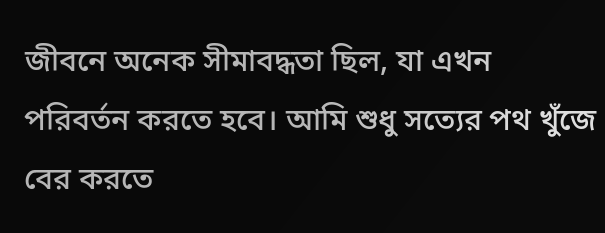জীবনে অনেক সীমাবদ্ধতা ছিল, যা এখন পরিবর্তন করতে হবে। আমি শুধু সত্যের পথ খুঁজে বের করতে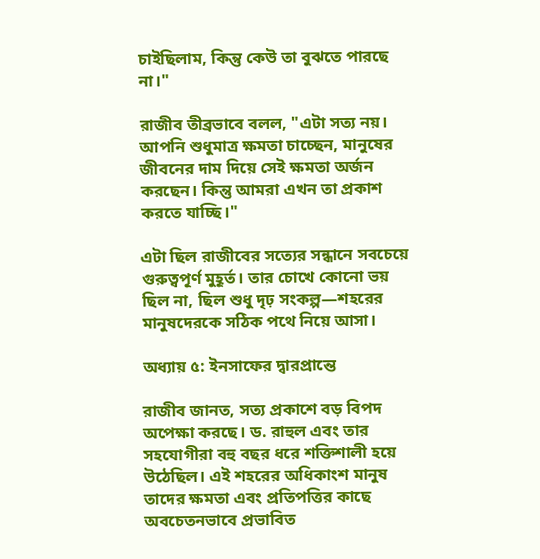চাইছিলাম, কিন্তু কেউ তা বুঝতে পারছে না।"

রাজীব তীব্রভাবে বলল, "এটা সত্য নয়। আপনি শুধুমাত্র ক্ষমতা চাচ্ছেন, মানুষের জীবনের দাম দিয়ে সেই ক্ষমতা অর্জন করছেন। কিন্তু আমরা এখন তা প্রকাশ করতে যাচ্ছি।"

এটা ছিল রাজীবের সত্যের সন্ধানে সবচেয়ে গুরুত্বপূর্ণ মুহূর্ত। তার চোখে কোনো ভয় ছিল না, ছিল শুধু দৃঢ় সংকল্প—শহরের মানুষদেরকে সঠিক পথে নিয়ে আসা।

অধ্যায় ৫: ইনসাফের দ্বারপ্রান্তে

রাজীব জানত, সত্য প্রকাশে বড় বিপদ অপেক্ষা করছে। ড. রাহুল এবং তার সহযোগীরা বহু বছর ধরে শক্তিশালী হয়ে উঠেছিল। এই শহরের অধিকাংশ মানুষ তাদের ক্ষমতা এবং প্রতিপত্তির কাছে অবচেতনভাবে প্রভাবিত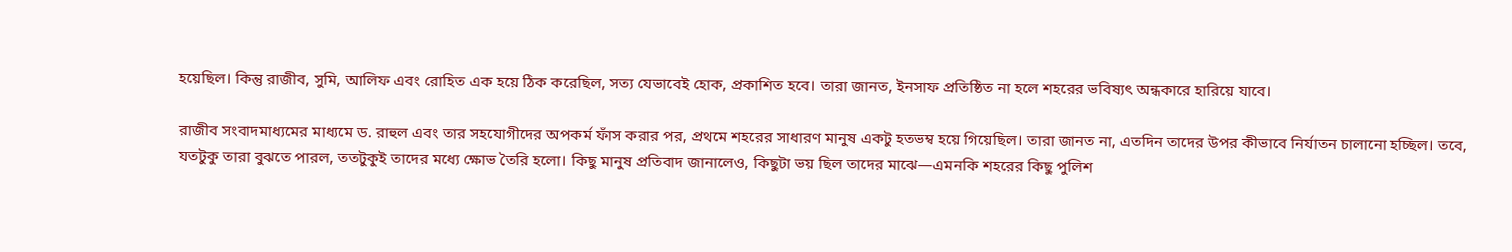হয়েছিল। কিন্তু রাজীব, সুমি, আলিফ এবং রোহিত এক হয়ে ঠিক করেছিল, সত্য যেভাবেই হোক, প্রকাশিত হবে। তারা জানত, ইনসাফ প্রতিষ্ঠিত না হলে শহরের ভবিষ্যৎ অন্ধকারে হারিয়ে যাবে।

রাজীব সংবাদমাধ্যমের মাধ্যমে ড. রাহুল এবং তার সহযোগীদের অপকর্ম ফাঁস করার পর, প্রথমে শহরের সাধারণ মানুষ একটু হতভম্ব হয়ে গিয়েছিল। তারা জানত না, এতদিন তাদের উপর কীভাবে নির্যাতন চালানো হচ্ছিল। তবে, যতটুকু তারা বুঝতে পারল, ততটুকুই তাদের মধ্যে ক্ষোভ তৈরি হলো। কিছু মানুষ প্রতিবাদ জানালেও, কিছুটা ভয় ছিল তাদের মাঝে—এমনকি শহরের কিছু পুলিশ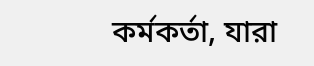কর্মকর্তা, যারা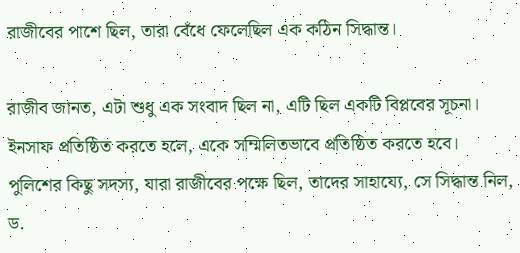রাজীবের পাশে ছিল, তারা বেঁধে ফেলেছিল এক কঠিন সিদ্ধান্ত।

রাজীব জানত, এটা শুধু এক সংবাদ ছিল না, এটি ছিল একটি বিপ্লবের সূচনা। ইনসাফ প্রতিষ্ঠিত করতে হলে, একে সম্মিলিতভাবে প্রতিষ্ঠিত করতে হবে। পুলিশের কিছু সদস্য, যারা রাজীবের পক্ষে ছিল, তাদের সাহায্যে, সে সিদ্ধান্ত নিল, ড.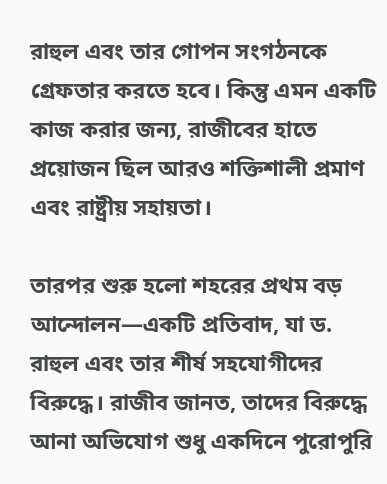রাহুল এবং তার গোপন সংগঠনকে গ্রেফতার করতে হবে। কিন্তু এমন একটি কাজ করার জন্য, রাজীবের হাতে প্রয়োজন ছিল আরও শক্তিশালী প্রমাণ এবং রাষ্ট্রীয় সহায়তা।

তারপর শুরু হলো শহরের প্রথম বড় আন্দোলন—একটি প্রতিবাদ, যা ড. রাহুল এবং তার শীর্ষ সহযোগীদের বিরুদ্ধে। রাজীব জানত, তাদের বিরুদ্ধে আনা অভিযোগ শুধু একদিনে পুরোপুরি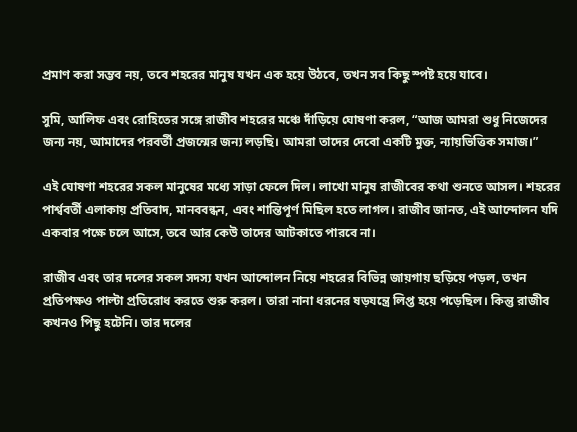প্রমাণ করা সম্ভব নয়, তবে শহরের মানুষ যখন এক হয়ে উঠবে, তখন সব কিছু স্পষ্ট হয়ে যাবে।

সুমি, আলিফ এবং রোহিতের সঙ্গে রাজীব শহরের মঞ্চে দাঁড়িয়ে ঘোষণা করল, “আজ আমরা শুধু নিজেদের জন্য নয়, আমাদের পরবর্তী প্রজন্মের জন্য লড়ছি। আমরা তাদের দেবো একটি মুক্ত, ন্যায়ভিত্তিক সমাজ।”

এই ঘোষণা শহরের সকল মানুষের মধ্যে সাড়া ফেলে দিল। লাখো মানুষ রাজীবের কথা শুনতে আসল। শহরের পার্শ্ববর্তী এলাকায় প্রতিবাদ, মানববন্ধন, এবং শান্তিপূর্ণ মিছিল হতে লাগল। রাজীব জানত, এই আন্দোলন যদি একবার পক্ষে চলে আসে, তবে আর কেউ তাদের আটকাতে পারবে না।

রাজীব এবং তার দলের সকল সদস্য যখন আন্দোলন নিয়ে শহরের বিভিন্ন জায়গায় ছড়িয়ে পড়ল, তখন প্রতিপক্ষও পাল্টা প্রতিরোধ করতে শুরু করল। তারা নানা ধরনের ষড়যন্ত্রে লিপ্ত হয়ে পড়েছিল। কিন্তু রাজীব কখনও পিছু হটেনি। তার দলের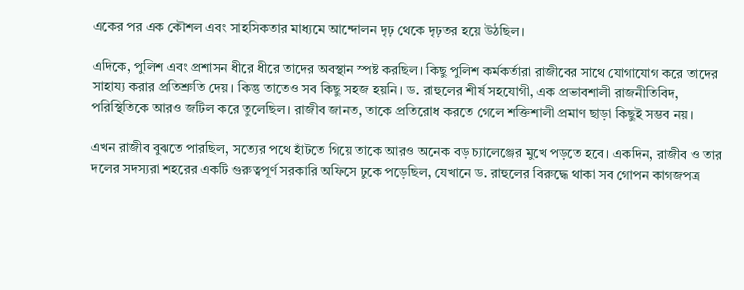একের পর এক কৌশল এবং সাহসিকতার মাধ্যমে আন্দোলন দৃঢ় থেকে দৃঢ়তর হয়ে উঠছিল।

এদিকে, পুলিশ এবং প্রশাসন ধীরে ধীরে তাদের অবস্থান স্পষ্ট করছিল। কিছু পুলিশ কর্মকর্তারা রাজীবের সাথে যোগাযোগ করে তাদের সাহায্য করার প্রতিশ্রুতি দেয়। কিন্তু তাতেও সব কিছু সহজ হয়নি। ড. রাহুলের শীর্ষ সহযোগী, এক প্রভাবশালী রাজনীতিবিদ, পরিস্থিতিকে আরও জটিল করে তুলেছিল। রাজীব জানত, তাকে প্রতিরোধ করতে গেলে শক্তিশালী প্রমাণ ছাড়া কিছুই সম্ভব নয়।

এখন রাজীব বুঝতে পারছিল, সত্যের পথে হাঁটতে গিয়ে তাকে আরও অনেক বড় চ্যালেঞ্জের মুখে পড়তে হবে। একদিন, রাজীব ও তার দলের সদস্যরা শহরের একটি গুরুত্বপূর্ণ সরকারি অফিসে ঢুকে পড়েছিল, যেখানে ড. রাহুলের বিরুদ্ধে থাকা সব গোপন কাগজপত্র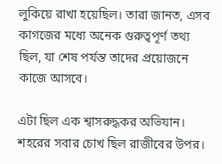লুকিয়ে রাখা হয়েছিল। তারা জানত, এসব কাগজের মধ্যে অনেক গুরুত্বপূর্ণ তথ্য ছিল, যা শেষ পর্যন্ত তাদের প্রয়োজনে কাজে আসবে।

এটা ছিল এক শ্বাসরুদ্ধকর অভিযান। শহরের সবার চোখ ছিল রাজীবের উপর।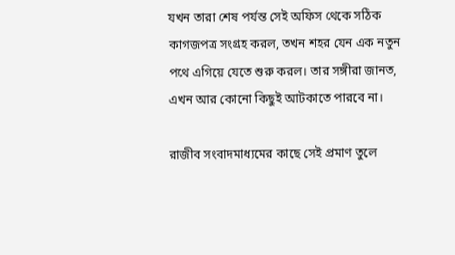যখন তারা শেষ পর্যন্ত সেই অফিস থেকে সঠিক কাগজপত্র সংগ্রহ করল, তখন শহর যেন এক নতুন পথে এগিয়ে যেতে শুরু করল। তার সঙ্গীরা জানত, এখন আর কোনো কিছুই আটকাতে পারবে না।

রাজীব সংবাদমাধ্যমের কাছে সেই প্রমাণ তুলে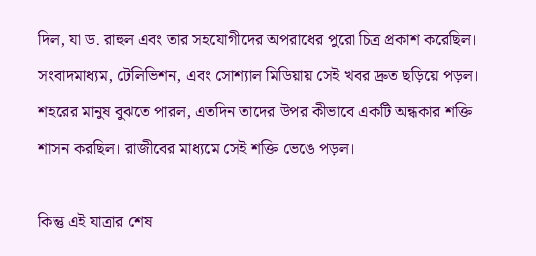দিল, যা ড. রাহুল এবং তার সহযোগীদের অপরাধের পুরো চিত্র প্রকাশ করেছিল। সংবাদমাধ্যম, টেলিভিশন, এবং সোশ্যাল মিডিয়ায় সেই খবর দ্রুত ছড়িয়ে পড়ল। শহরের মানুষ বুঝতে পারল, এতদিন তাদের উপর কীভাবে একটি অন্ধকার শক্তি শাসন করছিল। রাজীবের মাধ্যমে সেই শক্তি ভেঙে পড়ল।

কিন্তু এই যাত্রার শেষ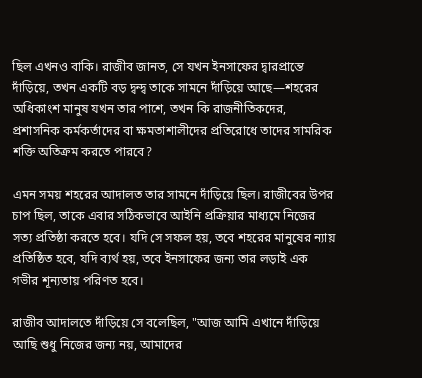ছিল এখনও বাকি। রাজীব জানত, সে যখন ইনসাফের দ্বারপ্রান্তে দাঁড়িয়ে, তখন একটি বড় দ্বন্দ্ব তাকে সামনে দাঁড়িয়ে আছে—শহরের অধিকাংশ মানুষ যখন তার পাশে, তখন কি রাজনীতিকদের, প্রশাসনিক কর্মকর্তাদের বা ক্ষমতাশালীদের প্রতিরোধে তাদের সামরিক শক্তি অতিক্রম করতে পারবে?

এমন সময় শহরের আদালত তার সামনে দাঁড়িয়ে ছিল। রাজীবের উপর চাপ ছিল, তাকে এবার সঠিকভাবে আইনি প্রক্রিয়ার মাধ্যমে নিজের সত্য প্রতিষ্ঠা করতে হবে। যদি সে সফল হয়, তবে শহরের মানুষের ন্যায় প্রতিষ্ঠিত হবে, যদি ব্যর্থ হয়, তবে ইনসাফের জন্য তার লড়াই এক গভীর শূন্যতায় পরিণত হবে।

রাজীব আদালতে দাঁড়িয়ে সে বলেছিল, "আজ আমি এখানে দাঁড়িয়ে আছি শুধু নিজের জন্য নয়, আমাদের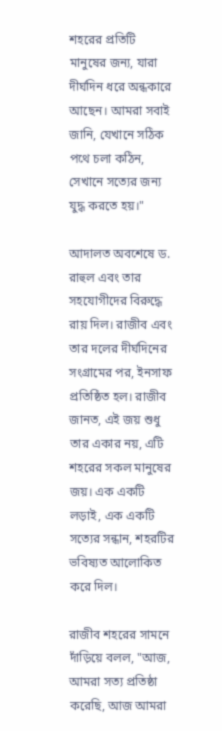শহরের প্রতিটি মানুষের জন্য, যারা দীর্ঘদিন ধরে অন্ধকারে আছেন। আমরা সবাই জানি, যেখানে সঠিক পথে চলা কঠিন, সেখানে সত্যের জন্য যুদ্ধ করতে হয়।"

আদালত অবশেষে ড. রাহুল এবং তার সহযোগীদের বিরুদ্ধে রায় দিল। রাজীব এবং তার দলের দীর্ঘদিনের সংগ্রামের পর, ইনসাফ প্রতিষ্ঠিত হল। রাজীব জানত, এই জয় শুধু তার একার নয়, এটি শহরের সকল মানুষের জয়। এক একটি লড়াই, এক একটি সত্যের সন্ধান, শহরটির ভবিষ্যত আলোকিত করে দিল।

রাজীব শহরের সামনে দাঁড়িয়ে বলল, "আজ, আমরা সত্য প্রতিষ্ঠা করেছি, আজ আমরা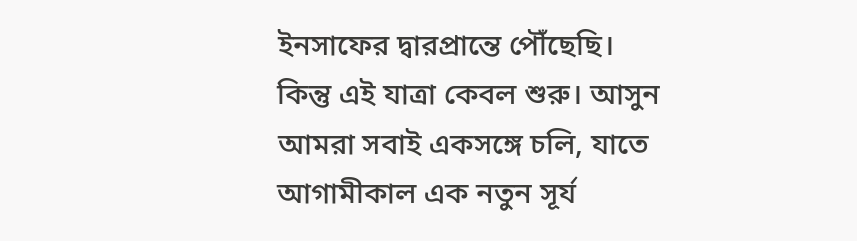ইনসাফের দ্বারপ্রান্তে পৌঁছেছি। কিন্তু এই যাত্রা কেবল শুরু। আসুন আমরা সবাই একসঙ্গে চলি, যাতে আগামীকাল এক নতুন সূর্য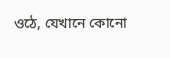ওঠে, যেখানে কোনো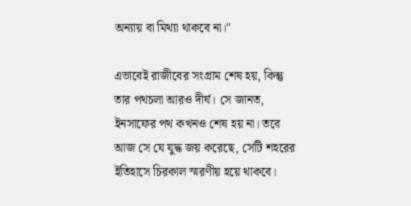অন্যায় বা মিথ্যা থাকবে না।"

এভাবেই রাজীবের সংগ্রাম শেষ হয়, কিন্তু তার পথচলা আরও দীর্ঘ। সে জানত, ইনসাফের পথ কখনও শেষ হয় না। তবে আজ সে যে যুদ্ধ জয় করেছে, সেটি শহরের ইতিহাসে চিরকাল স্মরণীয় হয়ে থাকবে।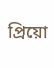প্রিয়ো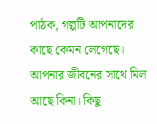পাঠক, গল্পটি আপনাদের কাছে কেমন লেগেছে। আপনার জীবনের সাথে মিল আছে কিনা। কিছু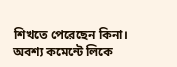শিখতে পেরেছেন কিনা। অবশ্য কমেন্টে লিকে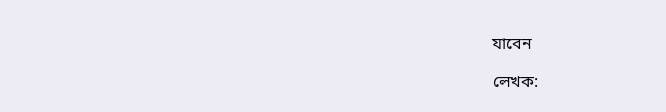যাবেন

লেখক: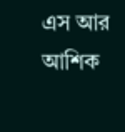এস আর আশিক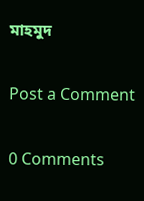মাহমুদ

Post a Comment

0 Comments